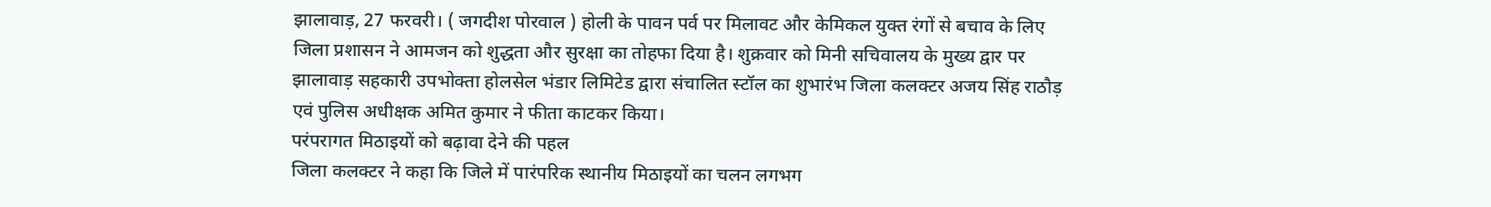झालावाड़, 27 फरवरी। ( जगदीश पोरवाल ) होली के पावन पर्व पर मिलावट और केमिकल युक्त रंगों से बचाव के लिए जिला प्रशासन ने आमजन को शुद्धता और सुरक्षा का तोहफा दिया है। शुक्रवार को मिनी सचिवालय के मुख्य द्वार पर झालावाड़ सहकारी उपभोक्ता होलसेल भंडार लिमिटेड द्वारा संचालित स्टॉल का शुभारंभ जिला कलक्टर अजय सिंह राठौड़ एवं पुलिस अधीक्षक अमित कुमार ने फीता काटकर किया।
परंपरागत मिठाइयों को बढ़ावा देने की पहल
जिला कलक्टर ने कहा कि जिले में पारंपरिक स्थानीय मिठाइयों का चलन लगभग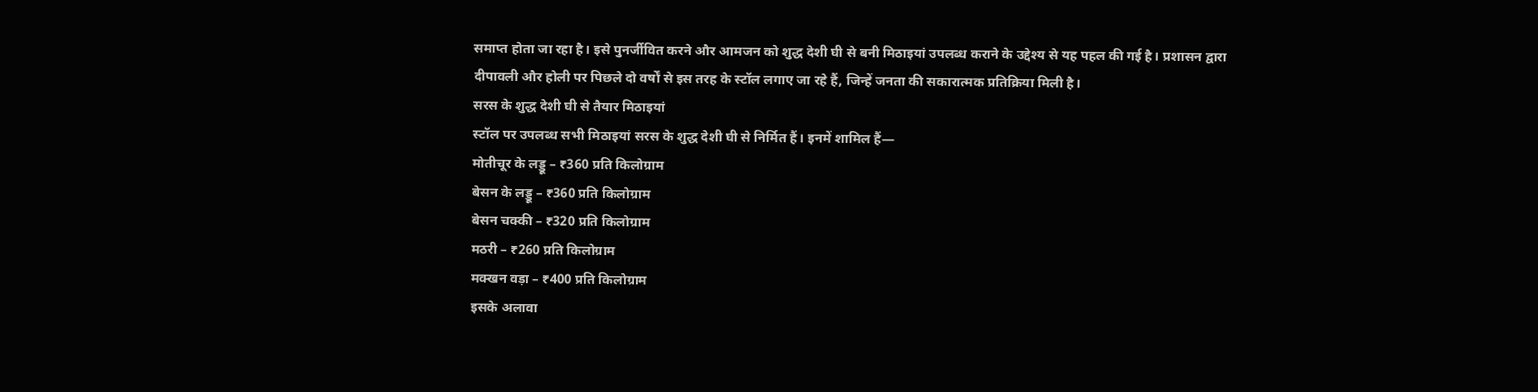समाप्त होता जा रहा है। इसे पुनर्जीवित करने और आमजन को शुद्ध देशी घी से बनी मिठाइयां उपलब्ध कराने के उद्देश्य से यह पहल की गई है। प्रशासन द्वारा दीपावली और होली पर पिछले दो वर्षों से इस तरह के स्टॉल लगाए जा रहे हैं, जिन्हें जनता की सकारात्मक प्रतिक्रिया मिली है।
सरस के शुद्ध देशी घी से तैयार मिठाइयां
स्टॉल पर उपलब्ध सभी मिठाइयां सरस के शुद्ध देशी घी से निर्मित हैं। इनमें शामिल हैं—
मोतीचूर के लड्डू – ₹360 प्रति किलोग्राम
बेसन के लड्डू – ₹360 प्रति किलोग्राम
बेसन चक्की – ₹320 प्रति किलोग्राम
मठरी – ₹260 प्रति किलोग्राम
मक्खन वड़ा – ₹400 प्रति किलोग्राम
इसके अलावा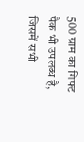500 ग्राम का गिफ्ट पैक भी उपलब्ध है, जिसमें सभी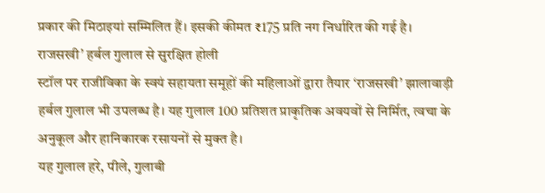प्रकार की मिठाइयां सम्मिलित हैं। इसकी कीमत ₹175 प्रति नग निर्धारित की गई है।
राजसखी’ हर्बल गुलाल से सुरक्षित होली
स्टॉल पर राजीविका के स्वयं सहायता समूहों की महिलाओं द्वारा तैयार ‘राजसखी’ झालावाड़ी हर्बल गुलाल भी उपलब्ध है। यह गुलाल 100 प्रतिशत प्राकृतिक अवयवों से निर्मित, त्वचा के अनुकूल और हानिकारक रसायनों से मुक्त है।
यह गुलाल हरे, पीले, गुलाबी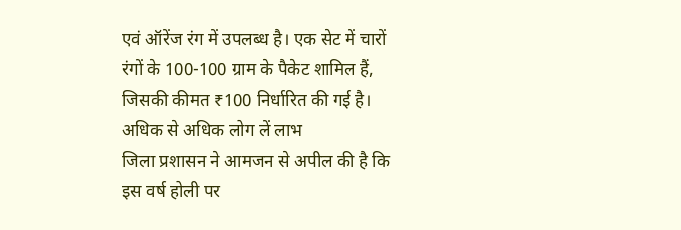एवं ऑरेंज रंग में उपलब्ध है। एक सेट में चारों रंगों के 100-100 ग्राम के पैकेट शामिल हैं, जिसकी कीमत ₹100 निर्धारित की गई है।
अधिक से अधिक लोग लें लाभ
जिला प्रशासन ने आमजन से अपील की है कि इस वर्ष होली पर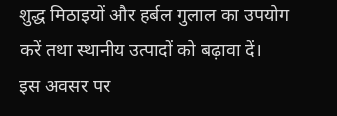शुद्ध मिठाइयों और हर्बल गुलाल का उपयोग करें तथा स्थानीय उत्पादों को बढ़ावा दें।
इस अवसर पर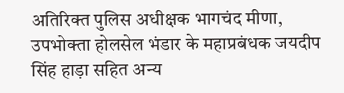अतिरिक्त पुलिस अधीक्षक भागचंद मीणा, उपभोक्ता होलसेल भंडार के महाप्रबंधक जयदीप सिंह हाड़ा सहित अन्य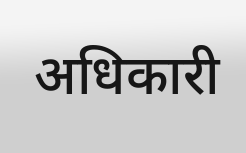अधिकारी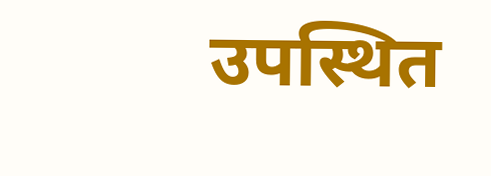उपस्थित